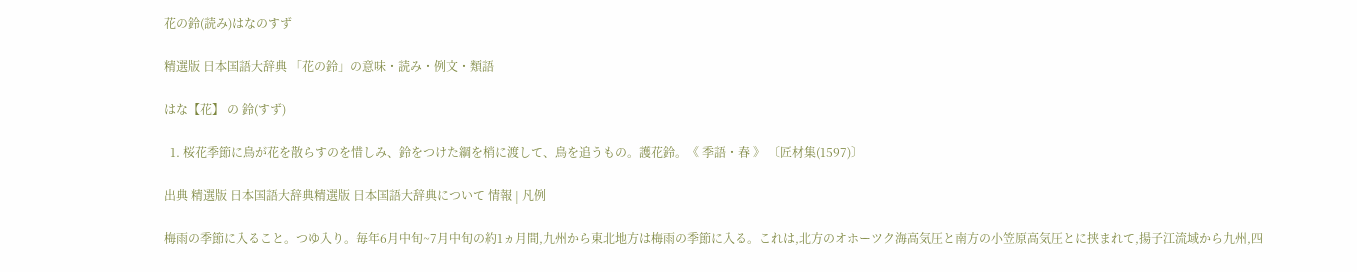花の鈴(読み)はなのすず

精選版 日本国語大辞典 「花の鈴」の意味・読み・例文・類語

はな【花】 の 鈴(すず)

  1. 桜花季節に鳥が花を散らすのを惜しみ、鈴をつけた綱を梢に渡して、鳥を追うもの。護花鈴。《 季語・春 》 〔匠材集(1597)〕

出典 精選版 日本国語大辞典精選版 日本国語大辞典について 情報 | 凡例

梅雨の季節に入ること。つゆ入り。毎年6月中旬~7月中旬の約1ヵ月間,九州から東北地方は梅雨の季節に入る。これは,北方のオホーツク海高気圧と南方の小笠原高気圧とに挟まれて,揚子江流域から九州,四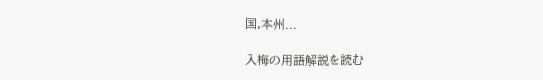国,本州...

入梅の用語解説を読む